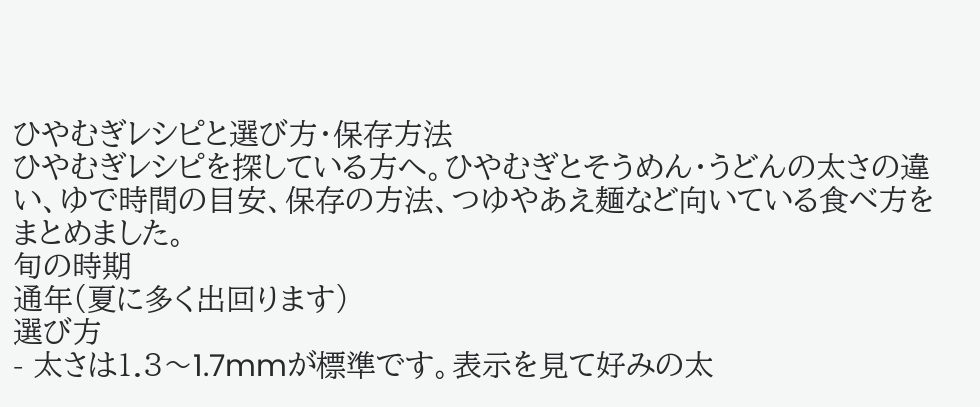ひやむぎレシピと選び方・保存方法
ひやむぎレシピを探している方へ。ひやむぎとそうめん・うどんの太さの違い、ゆで時間の目安、保存の方法、つゆやあえ麺など向いている食べ方をまとめました。
旬の時期
通年(夏に多く出回ります)
選び方
- 太さは1.3〜1.7mmが標準です。表示を見て好みの太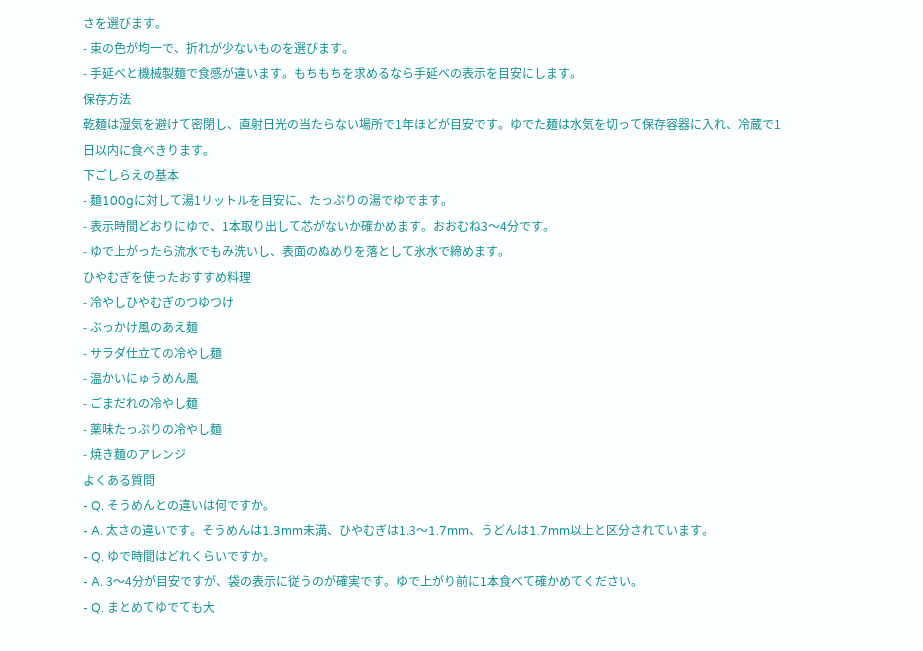さを選びます。
- 束の色が均一で、折れが少ないものを選びます。
- 手延べと機械製麺で食感が違います。もちもちを求めるなら手延べの表示を目安にします。
保存方法
乾麺は湿気を避けて密閉し、直射日光の当たらない場所で1年ほどが目安です。ゆでた麺は水気を切って保存容器に入れ、冷蔵で1日以内に食べきります。
下ごしらえの基本
- 麺100gに対して湯1リットルを目安に、たっぷりの湯でゆでます。
- 表示時間どおりにゆで、1本取り出して芯がないか確かめます。おおむね3〜4分です。
- ゆで上がったら流水でもみ洗いし、表面のぬめりを落として氷水で締めます。
ひやむぎを使ったおすすめ料理
- 冷やしひやむぎのつゆつけ
- ぶっかけ風のあえ麺
- サラダ仕立ての冷やし麺
- 温かいにゅうめん風
- ごまだれの冷やし麺
- 薬味たっぷりの冷やし麺
- 焼き麺のアレンジ
よくある質問
- Q. そうめんとの違いは何ですか。
- A. 太さの違いです。そうめんは1.3mm未満、ひやむぎは1.3〜1.7mm、うどんは1.7mm以上と区分されています。
- Q. ゆで時間はどれくらいですか。
- A. 3〜4分が目安ですが、袋の表示に従うのが確実です。ゆで上がり前に1本食べて確かめてください。
- Q. まとめてゆでても大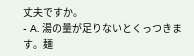丈夫ですか。
- A. 湯の量が足りないとくっつきます。麺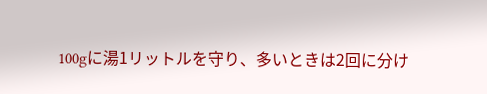100gに湯1リットルを守り、多いときは2回に分け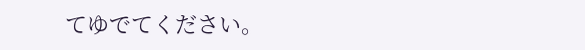てゆでてください。